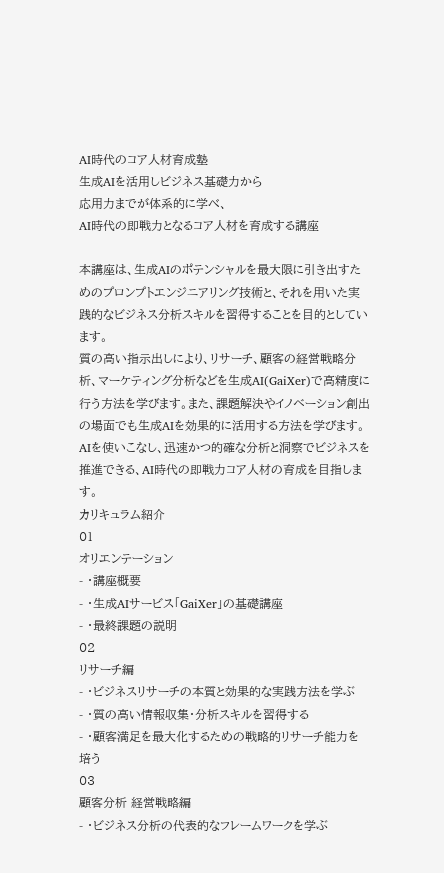AI時代のコア人材育成塾
生成AIを活用しビジネス基礎力から
応用力までが体系的に学べ、
AI時代の即戦力となるコア人材を育成する講座

本講座は、生成AIのポテンシャルを最大限に引き出すためのプロンプトエンジニアリング技術と、それを用いた実践的なビジネス分析スキルを習得することを目的としています。
質の高い指示出しにより、リサーチ、顧客の経営戦略分析、マーケティング分析などを生成AI(GaiXer)で高精度に行う方法を学びます。また、課題解決やイノベーション創出の場面でも生成AIを効果的に活用する方法を学びます。
AIを使いこなし、迅速かつ的確な分析と洞察でビジネスを推進できる、AI時代の即戦力コア人材の育成を目指します。
カリキュラム紹介
01
オリエンテーション
- ・講座概要
- ・生成AIサービス「GaiXer」の基礎講座
- ・最終課題の説明
02
リサーチ編
- ・ビジネスリサーチの本質と効果的な実践方法を学ぶ
- ・質の高い情報収集・分析スキルを習得する
- ・顧客満足を最大化するための戦略的リサーチ能力を培う
03
顧客分析 経営戦略編
- ・ビジネス分析の代表的なフレームワークを学ぶ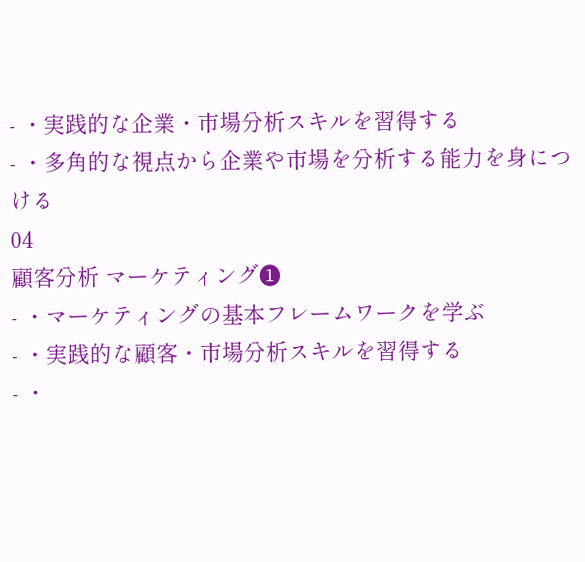- ・実践的な企業・市場分析スキルを習得する
- ・多角的な視点から企業や市場を分析する能力を身につける
04
顧客分析 マーケティング❶
- ・マーケティングの基本フレームワークを学ぶ
- ・実践的な顧客・市場分析スキルを習得する
- ・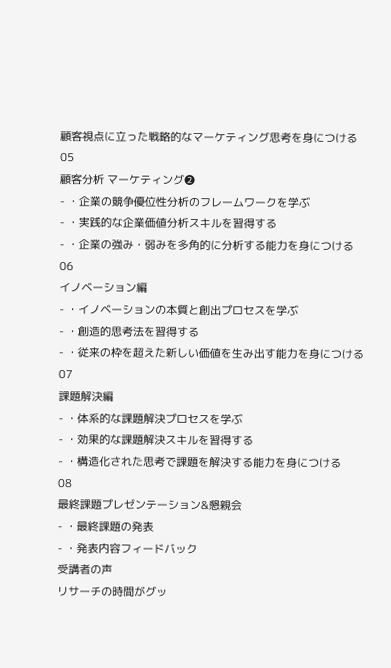顧客視点に立った戦略的なマーケティング思考を身につける
05
顧客分析 マーケティング❷
- ・企業の競争優位性分析のフレームワークを学ぶ
- ・実践的な企業価値分析スキルを習得する
- ・企業の強み・弱みを多角的に分析する能力を身につける
06
イノベーション編
- ・イノベーションの本質と創出プロセスを学ぶ
- ・創造的思考法を習得する
- ・従来の枠を超えた新しい価値を生み出す能力を身につける
07
課題解決編
- ・体系的な課題解決プロセスを学ぶ
- ・効果的な課題解決スキルを習得する
- ・構造化された思考で課題を解決する能力を身につける
08
最終課題プレゼンテーション&懇親会
- ・最終課題の発表
- ・発表内容フィードバック
受講者の声
リサーチの時間がグッ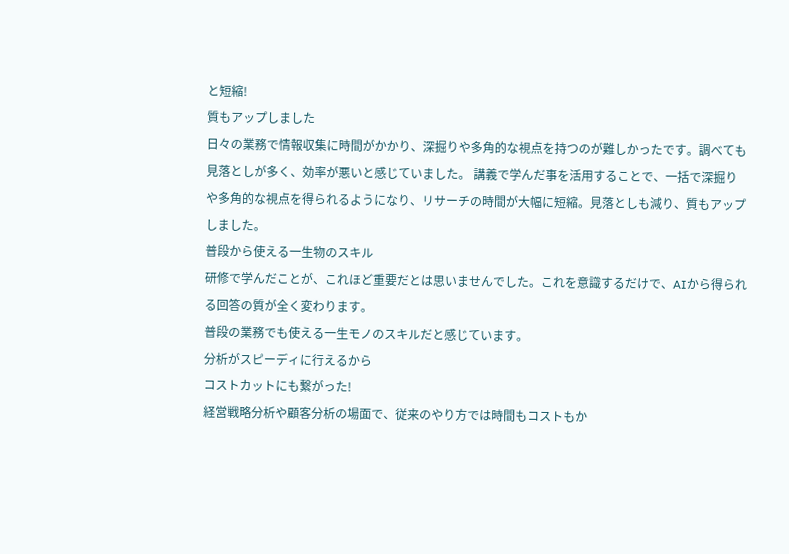と短縮!
質もアップしました
日々の業務で情報収集に時間がかかり、深掘りや多角的な視点を持つのが難しかったです。調べても見落としが多く、効率が悪いと感じていました。 講義で学んだ事を活用することで、一括で深掘りや多角的な視点を得られるようになり、リサーチの時間が大幅に短縮。見落としも減り、質もアップしました。
普段から使える一生物のスキル
研修で学んだことが、これほど重要だとは思いませんでした。これを意識するだけで、AIから得られる回答の質が全く変わります。
普段の業務でも使える一生モノのスキルだと感じています。
分析がスピーディに行えるから
コストカットにも繋がった!
経営戦略分析や顧客分析の場面で、従来のやり方では時間もコストもか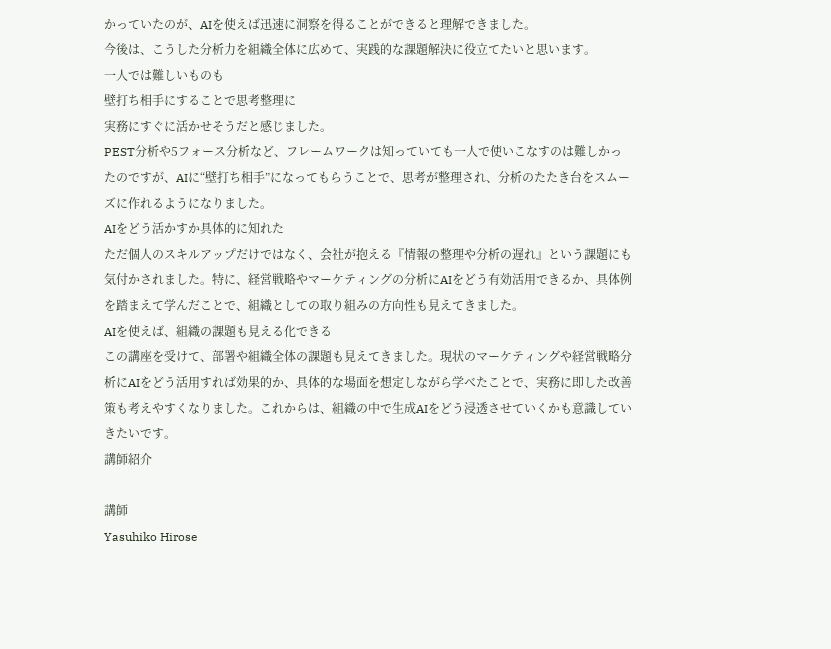かっていたのが、AIを使えば迅速に洞察を得ることができると理解できました。
今後は、こうした分析力を組織全体に広めて、実践的な課題解決に役立てたいと思います。
一人では難しいものも
壁打ち相手にすることで思考整理に
実務にすぐに活かせそうだと感じました。
PEST分析や5フォース分析など、フレームワークは知っていても一人で使いこなすのは難しかったのですが、AIに“壁打ち相手”になってもらうことで、思考が整理され、分析のたたき台をスムーズに作れるようになりました。
AIをどう活かすか具体的に知れた
ただ個人のスキルアップだけではなく、会社が抱える『情報の整理や分析の遅れ』という課題にも気付かされました。特に、経営戦略やマーケティングの分析にAIをどう有効活用できるか、具体例を踏まえて学んだことで、組織としての取り組みの方向性も見えてきました。
AIを使えば、組織の課題も見える化できる
この講座を受けて、部署や組織全体の課題も見えてきました。現状のマーケティングや経営戦略分析にAIをどう活用すれば効果的か、具体的な場面を想定しながら学べたことで、実務に即した改善策も考えやすくなりました。これからは、組織の中で生成AIをどう浸透させていくかも意識していきたいです。
講師紹介

講師
Yasuhiko Hirose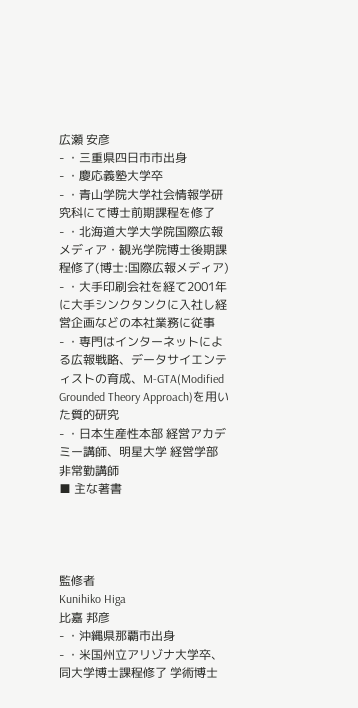広瀬 安彦
- ・三重県四日市市出身
- ・慶応義塾大学卒
- ・青山学院大学社会情報学研究科にて博士前期課程を修了
- ・北海道大学大学院国際広報メディア・観光学院博士後期課程修了(博士:国際広報メディア)
- ・大手印刷会社を経て2001年に大手シンクタンクに入社し経営企画などの本社業務に従事
- ・専門はインターネットによる広報戦略、データサイエンティストの育成、M-GTA(Modified Grounded Theory Approach)を用いた質的研究
- ・日本生産性本部 経営アカデミー講師、明星大学 経営学部 非常勤講師
■ 主な著書




監修者
Kunihiko Higa
比嘉 邦彦
- ・沖縄県那覇市出身
- ・米国州立アリゾナ大学卒、同大学博士課程修了 学術博士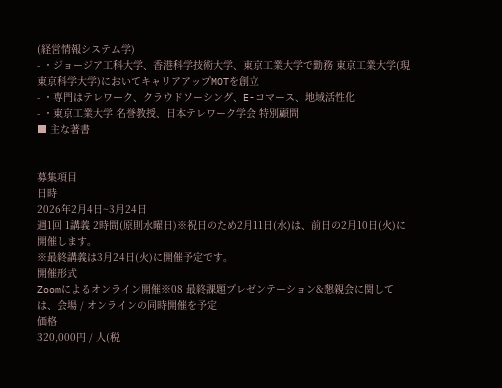(経営情報システム学)
- ・ジョージア工科大学、香港科学技術大学、東京工業大学で勤務 東京工業大学(現 東京科学大学)においてキャリアアップMOTを創立
- ・専門はテレワーク、クラウドソーシング、E-コマース、地域活性化
- ・東京工業大学 名誉教授、日本テレワーク学会 特別顧問
■ 主な著書


募集項目
日時
2026年2月4日~3月24日
週1回 1講義 2時間(原則水曜日)※祝日のため2月11日(水)は、前日の2月10日(火)に開催します。
※最終講義は3月24日(火)に開催予定です。
開催形式
Zoomによるオンライン開催※08 最終課題プレゼンテーション&懇親会に関しては、会場 / オンラインの同時開催を予定
価格
320,000円 / 人(税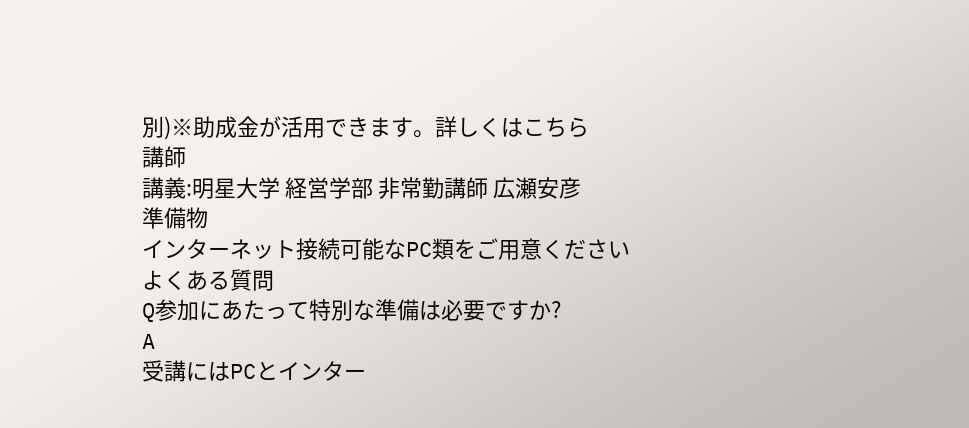別)※助成金が活用できます。詳しくはこちら
講師
講義:明星大学 経営学部 非常勤講師 広瀬安彦
準備物
インターネット接続可能なPC類をご用意ください
よくある質問
Q参加にあたって特別な準備は必要ですか?
A
受講にはPCとインター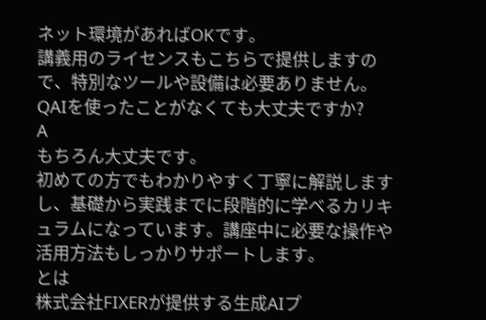ネット環境があればOKです。
講義用のライセンスもこちらで提供しますので、特別なツールや設備は必要ありません。
QAIを使ったことがなくても大丈夫ですか?
A
もちろん大丈夫です。
初めての方でもわかりやすく丁寧に解説しますし、基礎から実践までに段階的に学べるカリキュラムになっています。講座中に必要な操作や活用方法もしっかりサポートします。
とは
株式会社FIXERが提供する生成AIプ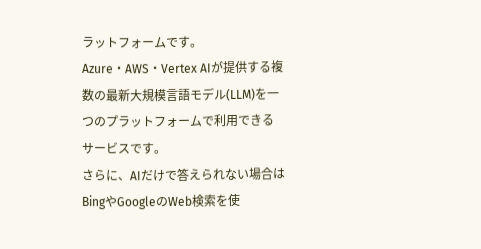ラットフォームです。
Azure・AWS・Vertex AIが提供する複数の最新大規模言語モデル(LLM)を一つのプラットフォームで利用できるサービスです。
さらに、AIだけで答えられない場合はBingやGoogleのWeb検索を使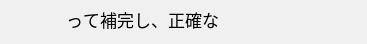って補完し、正確な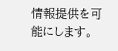情報提供を可能にします。